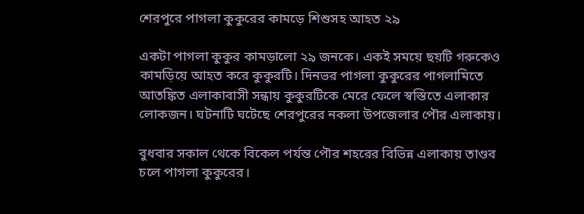শেরপুরে পাগলা কুকুরের কামড়ে শিশুসহ আহত ২৯

একটা পাগলা কুকুর কামড়ালো ২৯ জনকে। একই সময়ে ছয়টি গরুকেও কামড়িয়ে আহত করে কুকুরটি। দিনভর পাগলা কুকুরের পাগলামিতে আতঙ্কিত এলাকাবাসী সন্ধায় কুকুরটিকে মেরে ফেলে স্বস্তিতে এলাকার লোকজন। ঘটনাটি ঘটেছে শেরপুরের নকলা উপজেলার পৌর এলাকায়।

বুধবার সকাল থেকে বিকেল পর্যন্ত পৌর শহরের বিভিন্ন এলাকায় তাণ্ডব চলে পাগলা কুকুরের।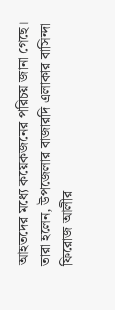আহতদের মধ্যে কয়েকজনের পরিচয় জানা গেছে। তারা হলেন, উপজেলার বাজারদি এলাকার বাসিন্দা ফিরোজ আলীর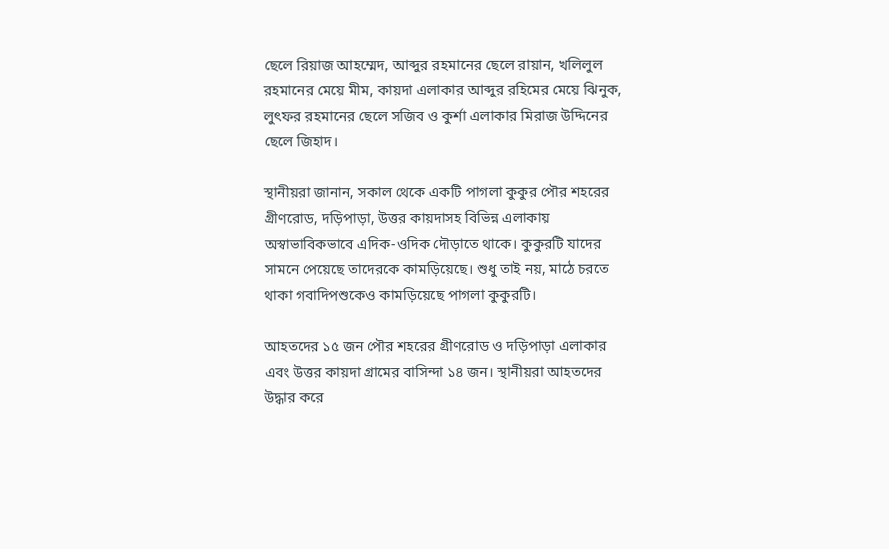ছেলে রিয়াজ আহম্মেদ, আব্দুর রহমানের ছেলে রায়ান, খলিলুল রহমানের মেয়ে মীম, কায়দা এলাকার আব্দুর রহিমের মেয়ে ঝিনুক, লুৎফর রহমানের ছেলে সজিব ও কুর্শা এলাকার মিরাজ উদ্দিনের ছেলে জিহাদ।

স্থানীয়রা জানান, সকাল থেকে একটি পাগলা কুকুর পৌর শহরের গ্রীণরোড, দড়িপাড়া, উত্তর কায়দাসহ বিভিন্ন এলাকায় অস্বাভাবিকভাবে এদিক-ওদিক দৌড়াতে থাকে। কুকুরটি যাদের সামনে পেয়েছে তাদেরকে কামড়িয়েছে। শুধু তাই নয়, মাঠে চরতে থাকা গবাদিপশুকেও কামড়িয়েছে পাগলা কুকুরটি।

আহতদের ১৫ জন পৌর শহরের গ্রীণরোড ও দড়িপাড়া এলাকার এবং উত্তর কায়দা গ্রামের বাসিন্দা ১৪ জন। স্থানীয়রা আহতদের উদ্ধার করে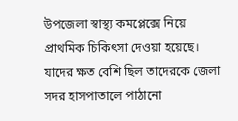উপজেলা স্বাস্থ্য কমপ্লেক্সে নিয়ে প্রাথমিক চিকিৎসা দেওয়া হয়েছে। যাদের ক্ষত বেশি ছিল তাদেরকে জেলা সদর হাসপাতালে পাঠানো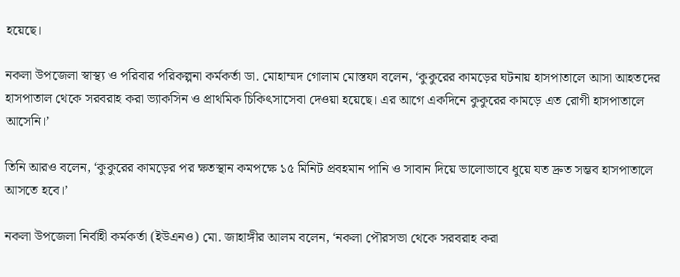হয়েছে।

নকলা উপজেলা স্বাস্থ্য ও পরিবার পরিকল্পনা কর্মকর্তা ডা. মোহাম্মদ গোলাম মোস্তফা বলেন, ‘কুকুরের কামড়ের ঘটনায় হাসপাতালে আসা আহতদের হাসপাতাল থেকে সরবরাহ করা ভ্যাকসিন ও প্রাথমিক চিকিৎসাসেবা দেওয়া হয়েছে। এর আগে একদিনে কুকুরের কামড়ে এত রোগী হাসপাতালে আসেনি।’

তিনি আরও বলেন, ‘কুকুরের কামড়ের পর ক্ষতস্থান কমপক্ষে ১৫ মিনিট প্রবহমান পানি ও সাবান দিয়ে ভালোভাবে ধুয়ে যত দ্রুত সম্ভব হাসপাতালে আসতে হবে।’

নকলা উপজেলা নির্বাহী কর্মকর্তা (ইউএনও) মো. জাহাঙ্গীর আলম বলেন, ‘নকলা পৌরসভা থেকে সরবরাহ করা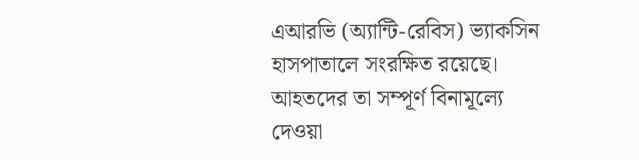এআরভি (অ্যান্টি-রেবিস) ভ্যাকসিন হাসপাতালে সংরক্ষিত রয়েছে। আহতদের তা সম্পূর্ণ বিনামূল্যে দেওয়া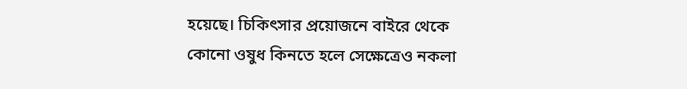হয়েছে। চিকিৎসার প্রয়োজনে বাইরে থেকে কোনো ওষুধ কিনতে হলে সেক্ষেত্রেও নকলা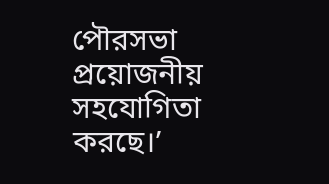পৌরসভা প্রয়োজনীয় সহযোগিতা করছে।’